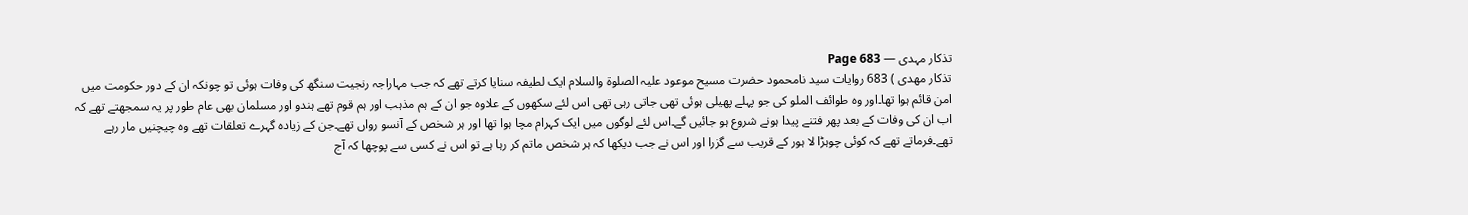تذکار مہدی — Page 683
تذکار مهدی ) 683 روایات سید نامحمود حضرت مسیح موعود علیہ الصلوۃ والسلام ایک لطیفہ سنایا کرتے تھے کہ جب مہاراجہ رنجیت سنگھ کی وفات ہوئی تو چونکہ ان کے دور حکومت میں امن قائم ہوا تھا۔اور وہ طوائف الملو کی جو پہلے پھیلی ہوئی تھی جاتی رہی تھی اس لئے سکھوں کے علاوہ جو ان کے ہم مذہب اور ہم قوم تھے ہندو اور مسلمان بھی عام طور پر یہ سمجھتے تھے کہ اب ان کی وفات کے بعد پھر فتنے پیدا ہونے شروع ہو جائیں گے۔اس لئے لوگوں میں ایک کہرام مچا ہوا تھا اور ہر شخص کے آنسو رواں تھے۔جن کے زیادہ گہرے تعلقات تھے وہ چیچنیں مار رہے تھے۔فرماتے تھے کہ کوئی چوہڑا لا ہور کے قریب سے گزرا اور اس نے جب دیکھا کہ ہر شخص ماتم کر رہا ہے تو اس نے کسی سے پوچھا کہ آج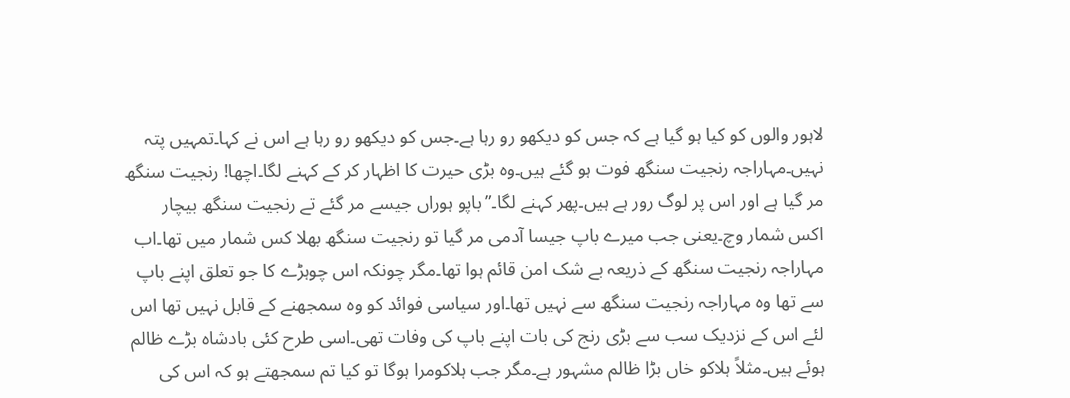لاہور والوں کو کیا ہو گیا ہے کہ جس کو دیکھو رو رہا ہے۔جس کو دیکھو رو رہا ہے اس نے کہا۔تمہیں پتہ نہیں۔مہاراجہ رنجیت سنگھ فوت ہو گئے ہیں۔وہ بڑی حیرت کا اظہار کر کے کہنے لگا۔اچھا! رنجیت سنگھ مر گیا ہے اور اس پر لوگ رور ہے ہیں۔پھر کہنے لگا۔”باپو ہوراں جیسے مر گئے تے رنجیت سنگھ بیچار اکس شمار وچ۔یعنی جب میرے باپ جیسا آدمی مر گیا تو رنجیت سنگھ بھلا کس شمار میں تھا۔اب مہاراجہ رنجیت سنگھ کے ذریعہ بے شک امن قائم ہوا تھا۔مگر چونکہ اس چوہڑے کا جو تعلق اپنے باپ سے تھا وہ مہاراجہ رنجیت سنگھ سے نہیں تھا۔اور سیاسی فوائد کو وہ سمجھنے کے قابل نہیں تھا اس لئے اس کے نزدیک سب سے بڑی رنج کی بات اپنے باپ کی وفات تھی۔اسی طرح کئی بادشاہ بڑے ظالم ہوئے ہیں۔مثلاً ہلاکو خاں بڑا ظالم مشہور ہے۔مگر جب ہلاکومرا ہوگا تو کیا تم سمجھتے ہو کہ اس کی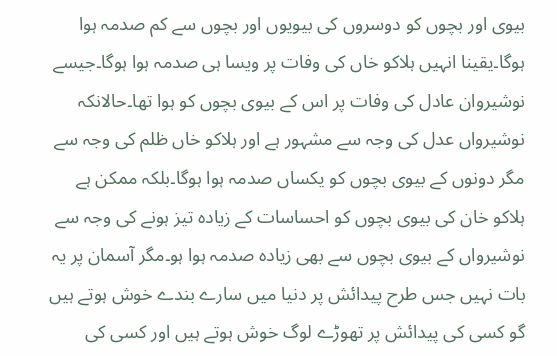بیوی اور بچوں کو دوسروں کی بیویوں اور بچوں سے کم صدمہ ہوا ہوگا۔یقینا انہیں ہلاکو خاں کی وفات پر ویسا ہی صدمہ ہوا ہوگا۔جیسے نوشیروان عادل کی وفات پر اس کے بیوی بچوں کو ہوا تھا۔حالانکہ نوشیرواں عدل کی وجہ سے مشہور ہے اور ہلاکو خاں ظلم کی وجہ سے مگر دونوں کے بیوی بچوں کو یکساں صدمہ ہوا ہوگا۔بلکہ ممکن ہے ہلاکو خان کی بیوی بچوں کو احساسات کے زیادہ تیز ہونے کی وجہ سے نوشیرواں کے بیوی بچوں سے بھی زیادہ صدمہ ہوا ہو۔مگر آسمان پر یہ بات نہیں جس طرح پیدائش پر دنیا میں سارے بندے خوش ہوتے ہیں گو کسی کی پیدائش پر تھوڑے لوگ خوش ہوتے ہیں اور کسی کی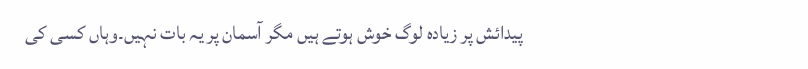پیدائش پر زیادہ لوگ خوش ہوتے ہیں مگر آسمان پر یہ بات نہیں۔وہاں کسی کی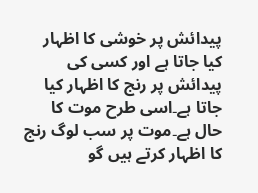پیدائش پر خوشی کا اظہار کیا جاتا ہے اور کسی کی پیدائش پر رنج کا اظہار کیا جاتا ہے۔اسی طرح موت کا حال ہے۔موت پر سب لوگ رنج کا اظہار کرتے ہیں گو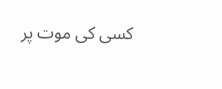کسی کی موت پر